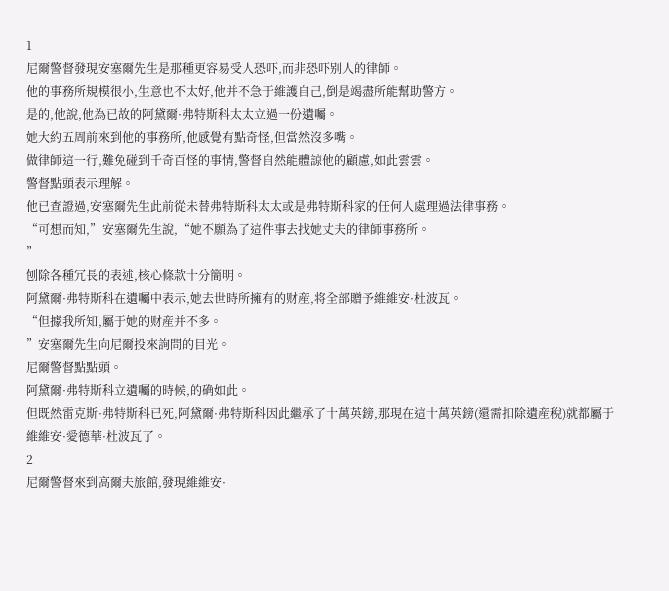1
尼爾警督發現安塞爾先生是那種更容易受人恐吓,而非恐吓别人的律師。
他的事務所規模很小,生意也不太好,他并不急于維護自己,倒是竭盡所能幫助警方。
是的,他說,他為已故的阿黛爾·弗特斯科太太立過一份遺囑。
她大約五周前來到他的事務所,他感覺有點奇怪,但當然沒多嘴。
做律師這一行,難免碰到千奇百怪的事情,警督自然能體諒他的顧慮,如此雲雲。
警督點頭表示理解。
他已查證過,安塞爾先生此前從未替弗特斯科太太或是弗特斯科家的任何人處理過法律事務。
“可想而知,”安塞爾先生說,“她不願為了這件事去找她丈夫的律師事務所。
”
刨除各種冗長的表述,核心條款十分簡明。
阿黛爾·弗特斯科在遺囑中表示,她去世時所擁有的财産,将全部贈予維維安·杜波瓦。
“但據我所知,屬于她的财産并不多。
”安塞爾先生向尼爾投來詢問的目光。
尼爾警督點點頭。
阿黛爾·弗特斯科立遺囑的時候,的确如此。
但既然雷克斯·弗特斯科已死,阿黛爾·弗特斯科因此繼承了十萬英鎊,那現在這十萬英鎊(還需扣除遺産稅)就都屬于維維安·愛德華·杜波瓦了。
2
尼爾警督來到高爾夫旅館,發現維維安·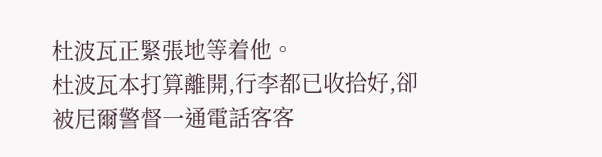杜波瓦正緊張地等着他。
杜波瓦本打算離開,行李都已收拾好,卻被尼爾警督一通電話客客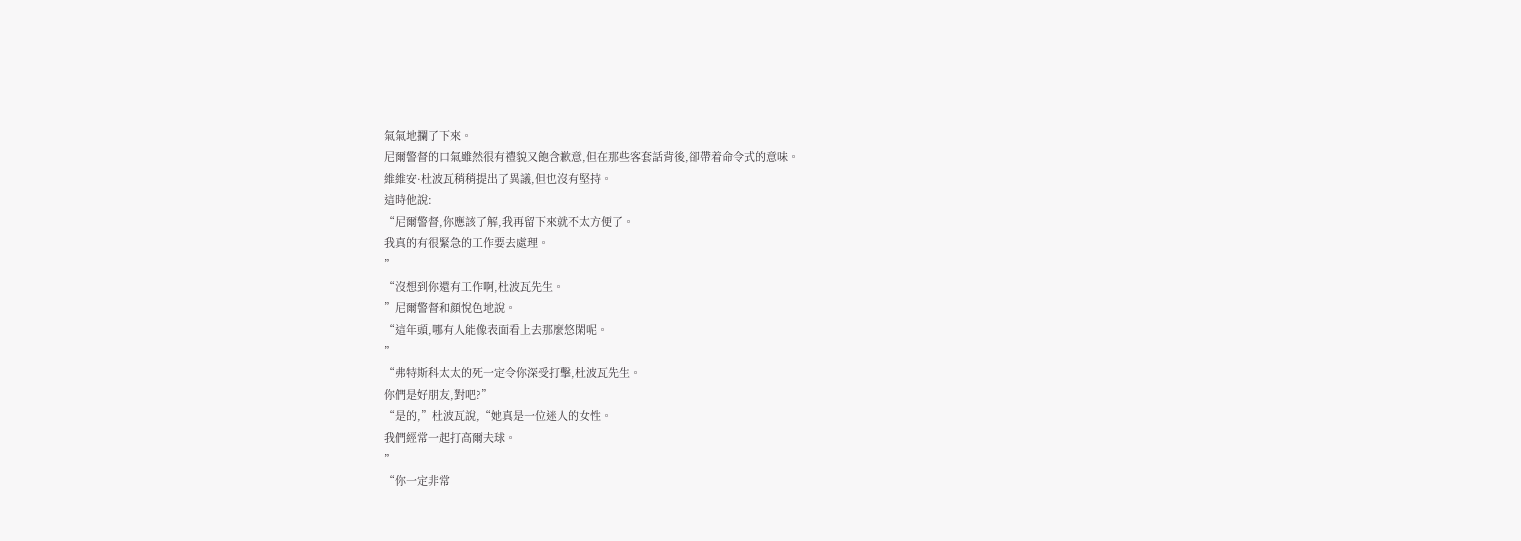氣氣地攔了下來。
尼爾警督的口氣雖然很有禮貌又飽含歉意,但在那些客套話背後,卻帶着命令式的意味。
維維安·杜波瓦稍稍提出了異議,但也沒有堅持。
這時他說:
“尼爾警督,你應該了解,我再留下來就不太方便了。
我真的有很緊急的工作要去處理。
”
“沒想到你還有工作啊,杜波瓦先生。
”尼爾警督和顔悅色地說。
“這年頭,哪有人能像表面看上去那麼悠閑呢。
”
“弗特斯科太太的死一定令你深受打擊,杜波瓦先生。
你們是好朋友,對吧?”
“是的,”杜波瓦說,“她真是一位迷人的女性。
我們經常一起打高爾夫球。
”
“你一定非常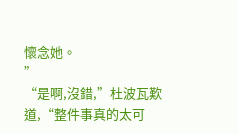懷念她。
”
“是啊,沒錯,”杜波瓦歎道,“整件事真的太可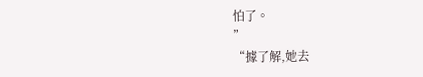怕了。
”
“據了解,她去